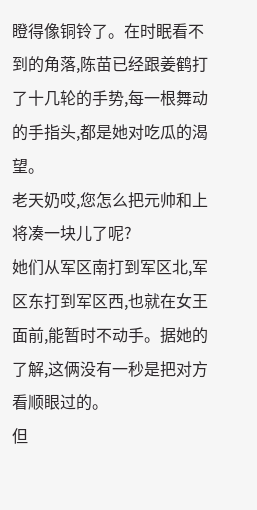瞪得像铜铃了。在时眠看不到的角落,陈苗已经跟姜鹤打了十几轮的手势,每一根舞动的手指头,都是她对吃瓜的渴望。
老天奶哎,您怎么把元帅和上将凑一块儿了呢?
她们从军区南打到军区北,军区东打到军区西,也就在女王面前,能暂时不动手。据她的了解,这俩没有一秒是把对方看顺眼过的。
但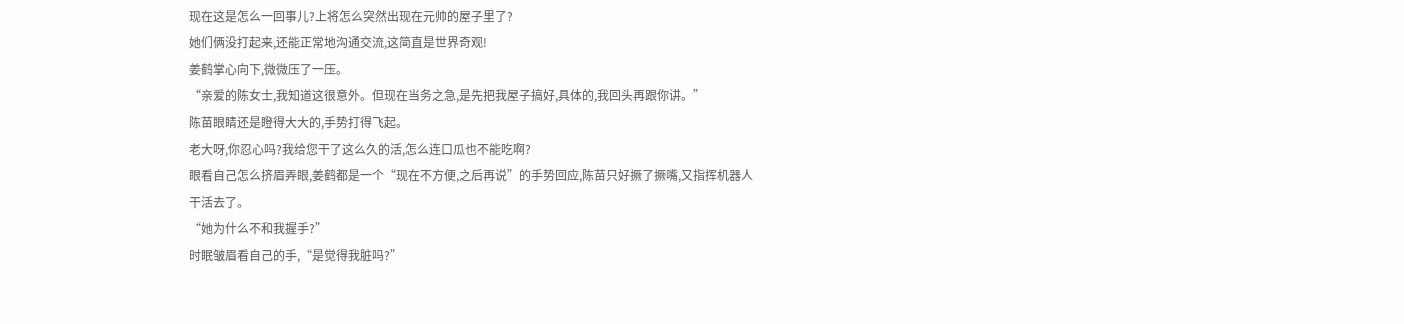现在这是怎么一回事儿?上将怎么突然出现在元帅的屋子里了?
她们俩没打起来,还能正常地沟通交流,这简直是世界奇观!
姜鹤掌心向下,微微压了一压。
“亲爱的陈女士,我知道这很意外。但现在当务之急,是先把我屋子搞好,具体的,我回头再跟你讲。”
陈苗眼睛还是瞪得大大的,手势打得飞起。
老大呀,你忍心吗?我给您干了这么久的活,怎么连口瓜也不能吃啊?
眼看自己怎么挤眉弄眼,姜鹤都是一个“现在不方便,之后再说”的手势回应,陈苗只好撅了撅嘴,又指挥机器人干活去了。
“她为什么不和我握手?”
时眠皱眉看自己的手,“是觉得我脏吗?”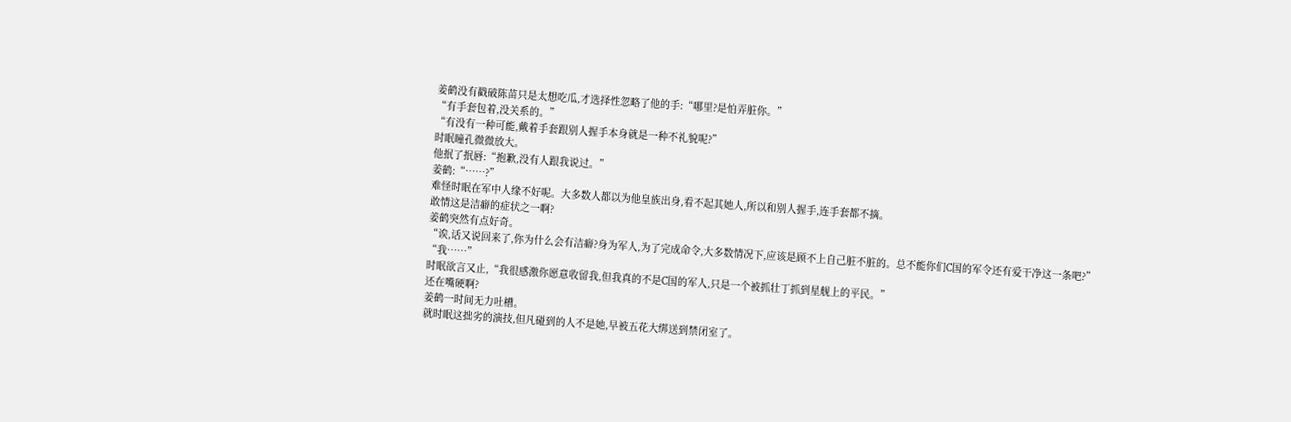姜鹤没有戳破陈苗只是太想吃瓜,才选择性忽略了他的手:“哪里?是怕弄脏你。”
“有手套包着,没关系的。”
“有没有一种可能,戴着手套跟别人握手本身就是一种不礼貌呢?”
时眠瞳孔微微放大。
他抿了抿唇:“抱歉,没有人跟我说过。”
姜鹤:“……?”
难怪时眠在军中人缘不好呢。大多数人都以为他皇族出身,看不起其她人,所以和别人握手,连手套都不摘。
敢情这是洁癖的症状之一啊?
姜鹤突然有点好奇。
“诶,话又说回来了,你为什么会有洁癖?身为军人,为了完成命令,大多数情况下,应该是顾不上自己脏不脏的。总不能你们C国的军令还有爱干净这一条吧?”
“我……”
时眠欲言又止,“我很感激你愿意收留我,但我真的不是C国的军人,只是一个被抓壮丁抓到星舰上的平民。”
还在嘴硬啊?
姜鹤一时间无力吐槽。
就时眠这拙劣的演技,但凡碰到的人不是她,早被五花大绑送到禁闭室了。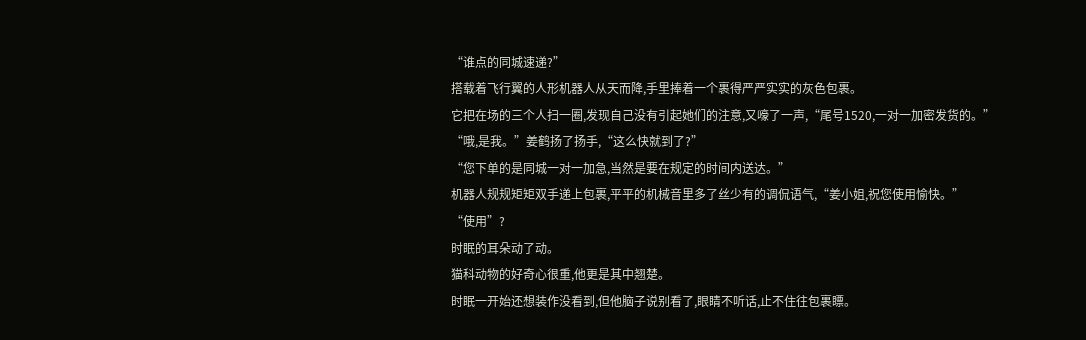“谁点的同城速递?”
搭载着飞行翼的人形机器人从天而降,手里捧着一个裹得严严实实的灰色包裹。
它把在场的三个人扫一圈,发现自己没有引起她们的注意,又嚎了一声,“尾号1520,一对一加密发货的。”
“哦,是我。”姜鹤扬了扬手,“这么快就到了?”
“您下单的是同城一对一加急,当然是要在规定的时间内送达。”
机器人规规矩矩双手递上包裹,平平的机械音里多了丝少有的调侃语气,“姜小姐,祝您使用愉快。”
“使用”?
时眠的耳朵动了动。
猫科动物的好奇心很重,他更是其中翘楚。
时眠一开始还想装作没看到,但他脑子说别看了,眼睛不听话,止不住往包裹瞟。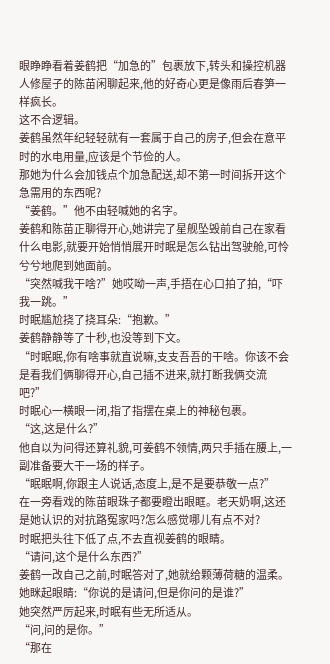眼睁睁看着姜鹤把“加急的”包裹放下,转头和操控机器人修屋子的陈苗闲聊起来,他的好奇心更是像雨后春笋一样疯长。
这不合逻辑。
姜鹤虽然年纪轻轻就有一套属于自己的房子,但会在意平时的水电用量,应该是个节俭的人。
那她为什么会加钱点个加急配送,却不第一时间拆开这个急需用的东西呢?
“姜鹤。”他不由轻喊她的名字。
姜鹤和陈苗正聊得开心,她讲完了星舰坠毁前自己在家看什么电影,就要开始悄悄展开时眠是怎么钻出驾驶舱,可怜兮兮地爬到她面前。
“突然喊我干啥?”她哎呦一声,手捂在心口拍了拍,“吓我一跳。”
时眠尴尬挠了挠耳朵:“抱歉。”
姜鹤静静等了十秒,也没等到下文。
“时眠眠,你有啥事就直说嘛,支支吾吾的干啥。你该不会是看我们俩聊得开心,自己插不进来,就打断我俩交流吧?”
时眠心一横眼一闭,指了指摆在桌上的神秘包裹。
“这,这是什么?”
他自以为问得还算礼貌,可姜鹤不领情,两只手插在腰上,一副准备要大干一场的样子。
“眠眠啊,你跟主人说话,态度上,是不是要恭敬一点?”
在一旁看戏的陈苗眼珠子都要瞪出眼眶。老天奶啊,这还是她认识的对抗路冤家吗?怎么感觉哪儿有点不对?
时眠把头往下低了点,不去直视姜鹤的眼睛。
“请问,这个是什么东西?”
姜鹤一改自己之前,时眠答对了,她就给颗薄荷糖的温柔。
她眯起眼睛:“你说的是请问,但是你问的是谁?”
她突然严厉起来,时眠有些无所适从。
“问,问的是你。”
“那在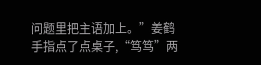问题里把主语加上。”姜鹤手指点了点桌子,“笃笃”两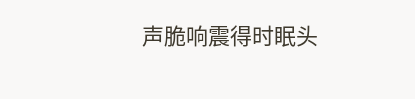声脆响震得时眠头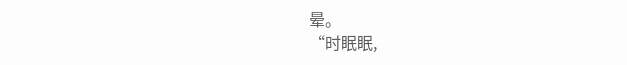晕。
“时眠眠,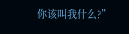你该叫我什么?”